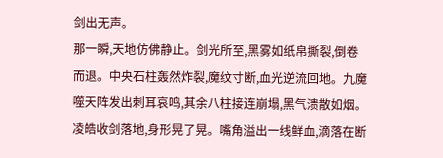剑出无声。
那一瞬,天地仿佛静止。剑光所至,黑雾如纸帛撕裂,倒卷而退。中央石柱轰然炸裂,魔纹寸断,血光逆流回地。九魔噬天阵发出刺耳哀鸣,其余八柱接连崩塌,黑气溃散如烟。
凌皓收剑落地,身形晃了晃。嘴角溢出一线鲜血,滴落在断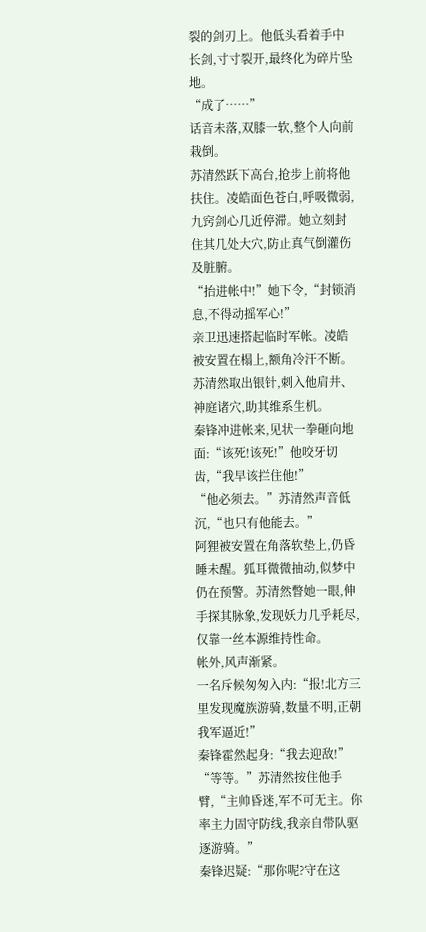裂的剑刃上。他低头看着手中长剑,寸寸裂开,最终化为碎片坠地。
“成了……”
话音未落,双膝一软,整个人向前栽倒。
苏清然跃下高台,抢步上前将他扶住。凌皓面色苍白,呼吸微弱,九窍剑心几近停滞。她立刻封住其几处大穴,防止真气倒灌伤及脏腑。
“抬进帐中!”她下令,“封锁消息,不得动摇军心!”
亲卫迅速搭起临时军帐。凌皓被安置在榻上,额角冷汗不断。苏清然取出银针,刺入他肩井、神庭诸穴,助其维系生机。
秦锋冲进帐来,见状一拳砸向地面:“该死!该死!”他咬牙切齿,“我早该拦住他!”
“他必须去。”苏清然声音低沉,“也只有他能去。”
阿狸被安置在角落软垫上,仍昏睡未醒。狐耳微微抽动,似梦中仍在预警。苏清然瞥她一眼,伸手探其脉象,发现妖力几乎耗尽,仅靠一丝本源维持性命。
帐外,风声渐紧。
一名斥候匆匆入内:“报!北方三里发现魔族游骑,数量不明,正朝我军逼近!”
秦锋霍然起身:“我去迎敌!”
“等等。”苏清然按住他手臂,“主帅昏迷,军不可无主。你率主力固守防线,我亲自带队驱逐游骑。”
秦锋迟疑:“那你呢?守在这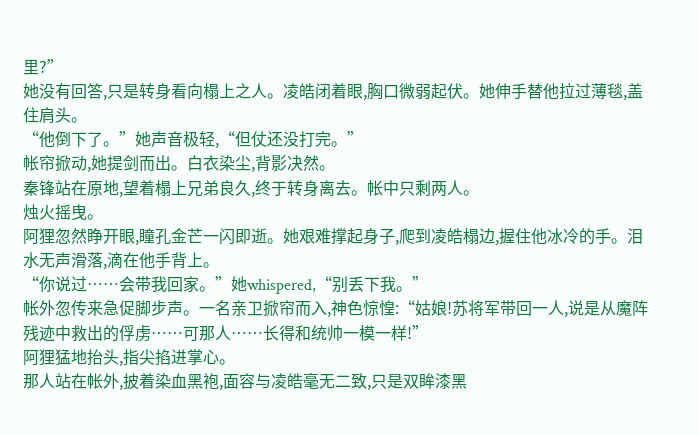里?”
她没有回答,只是转身看向榻上之人。凌皓闭着眼,胸口微弱起伏。她伸手替他拉过薄毯,盖住肩头。
“他倒下了。”她声音极轻,“但仗还没打完。”
帐帘掀动,她提剑而出。白衣染尘,背影决然。
秦锋站在原地,望着榻上兄弟良久,终于转身离去。帐中只剩两人。
烛火摇曳。
阿狸忽然睁开眼,瞳孔金芒一闪即逝。她艰难撑起身子,爬到凌皓榻边,握住他冰冷的手。泪水无声滑落,滴在他手背上。
“你说过……会带我回家。”她whispered,“别丢下我。”
帐外忽传来急促脚步声。一名亲卫掀帘而入,神色惊惶:“姑娘!苏将军带回一人,说是从魔阵残迹中救出的俘虏……可那人……长得和统帅一模一样!”
阿狸猛地抬头,指尖掐进掌心。
那人站在帐外,披着染血黑袍,面容与凌皓毫无二致,只是双眸漆黑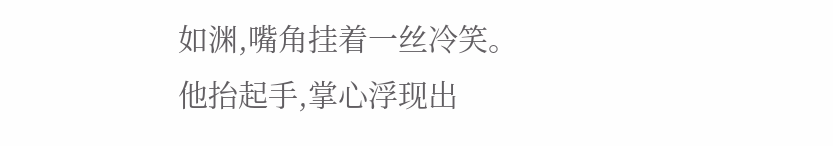如渊,嘴角挂着一丝冷笑。
他抬起手,掌心浮现出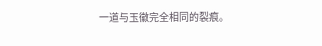一道与玉徽完全相同的裂痕。